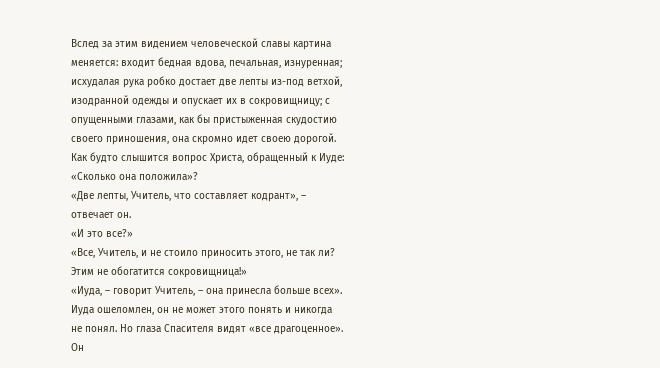Вслед за этим видением человеческой славы картина меняется: входит бедная вдова, печальная, изнуренная; исхудалая рука робко достает две лепты из-под ветхой, изодранной одежды и опускает их в сокровищницу; с опущенными глазами, как бы пристыженная скудостию своего приношения, она скромно идет своею дорогой.
Как будто слышится вопрос Христа, обращенный к Иуде:
«Сколько она положила»?
«Две лепты, Учитель, что составляет кодрант», – отвечает он.
«И это все?»
«Все, Учитель, и не стоило приносить этого, не так ли?
Этим не обогатится сокровищница!»
«Иуда, – говорит Учитель, – она принесла больше всех».
Иуда ошеломлен, он не может этого понять и никогда не понял. Но глаза Спасителя видят «все драгоценное». Он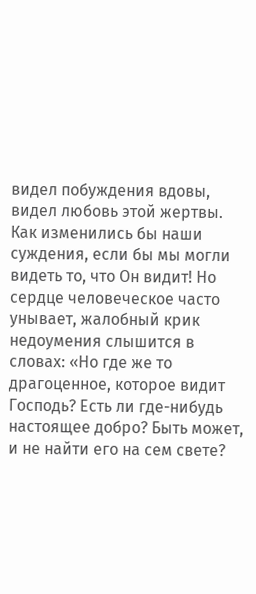видел побуждения вдовы, видел любовь этой жертвы.
Как изменились бы наши суждения, если бы мы могли видеть то, что Он видит! Но сердце человеческое часто унывает, жалобный крик недоумения слышится в словах: «Но где же то драгоценное, которое видит Господь? Есть ли где-нибудь настоящее добро? Быть может, и не найти его на сем свете?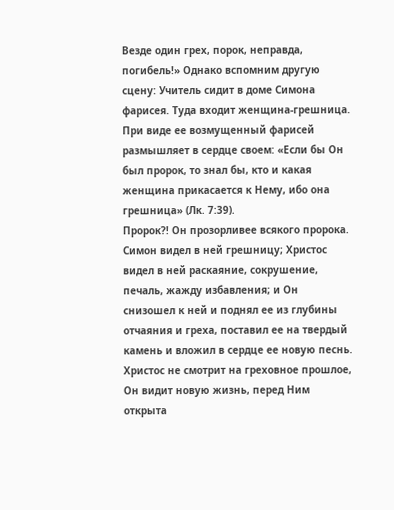Везде один грех, порок, неправда, погибель!» Однако вспомним другую сцену: Учитель сидит в доме Симона фарисея. Туда входит женщина-грешница. При виде ее возмущенный фарисей размышляет в сердце своем: «Если бы Он был пророк, то знал бы, кто и какая женщина прикасается к Нему, ибо она грешница» (Лк. 7:39).
Пророк?! Он прозорливее всякого пророка. Симон видел в ней грешницу; Христос видел в ней раскаяние, сокрушение, печаль, жажду избавления; и Он снизошел к ней и поднял ее из глубины отчаяния и греха, поставил ее на твердый камень и вложил в сердце ее новую песнь.
Христос не смотрит на греховное прошлое, Он видит новую жизнь, перед Ним открыта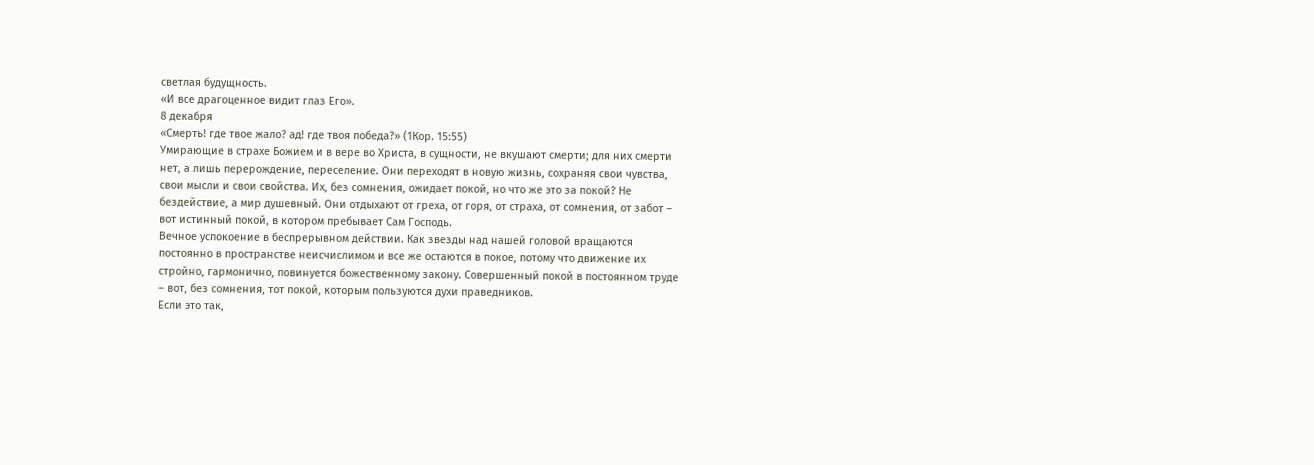светлая будущность.
«И все драгоценное видит глаз Его».
8 декабря
«Смерть! где твое жало? ад! где твоя победа?» (1Кор. 15:55)
Умирающие в страхе Божием и в вере во Христа, в сущности, не вкушают смерти; для них смерти нет, а лишь перерождение, переселение. Они переходят в новую жизнь, сохраняя свои чувства, свои мысли и свои свойства. Их, без сомнения, ожидает покой, но что же это за покой? Не бездействие, а мир душевный. Они отдыхают от греха, от горя, от страха, от сомнения, от забот – вот истинный покой, в котором пребывает Сам Господь.
Вечное успокоение в беспрерывном действии. Как звезды над нашей головой вращаются постоянно в пространстве неисчислимом и все же остаются в покое, потому что движение их стройно, гармонично, повинуется божественному закону. Совершенный покой в постоянном труде – вот, без сомнения, тот покой, которым пользуются духи праведников.
Если это так,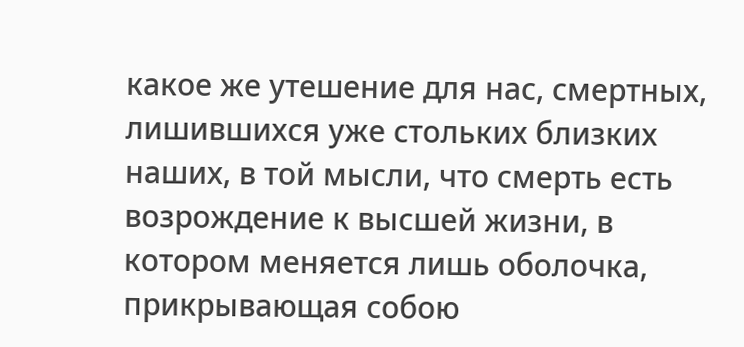какое же утешение для нас, смертных, лишившихся уже стольких близких наших, в той мысли, что смерть есть возрождение к высшей жизни, в котором меняется лишь оболочка, прикрывающая собою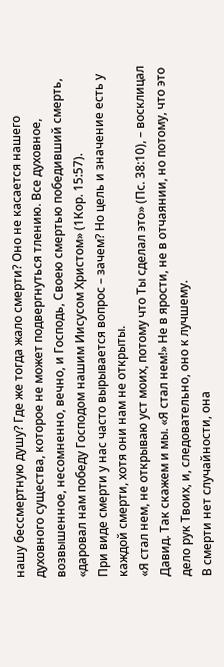нашу бессмертную душу? Где же тогда жало смерти? Оно не касается нашего духовного существа, которое не может подвергнуться тлению. Все духовное, возвышенное, несомненно, вечно, и Господь, Своею смертью победивший смерть, «даровал нам победу Господом нашим Иисусом Христом» (1Кор. 15:57).
При виде смерти у нас часто вырывается вопрос – зачем? Но цель и значение есть у каждой смерти, хотя они нам не открыты.
«Я стал нем, не открываю уст моих, потому что Ты сделал это» (Пс. 38:10), – восклицал Давид. Так скажем и мы. «Я стал нем!» Не в ярости, не в отчаянии, но потому, что это дело рук Твоих, и, следовательно, оно к лучшему.
В смерти нет случайности, она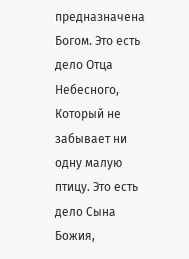предназначена Богом. Это есть дело Отца Небесного, Который не забывает ни одну малую птицу. Это есть дело Сына Божия,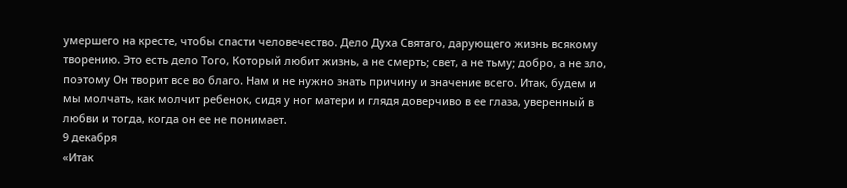умершего на кресте, чтобы спасти человечество. Дело Духа Святаго, дарующего жизнь всякому творению. Это есть дело Того, Который любит жизнь, а не смерть; свет, а не тьму; добро, а не зло, поэтому Он творит все во благо. Нам и не нужно знать причину и значение всего. Итак, будем и мы молчать, как молчит ребенок, сидя у ног матери и глядя доверчиво в ее глаза, уверенный в любви и тогда, когда он ее не понимает.
9 декабря
«Итак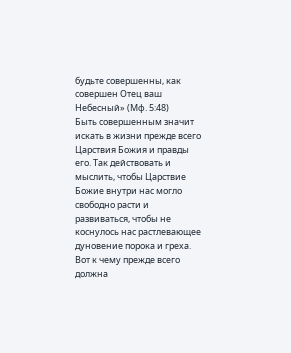будьте совершенны, как совершен Отец ваш Небесный» (Мф. 5:48)
Быть совершенным значит искать в жизни прежде всего Царствия Божия и правды его. Так действовать и мыслить, чтобы Царствие Божие внутри нас могло свободно расти и развиваться, чтобы не коснулось нас растлевающее дуновение порока и греха. Вот к чему прежде всего должна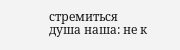стремиться душа наша: не к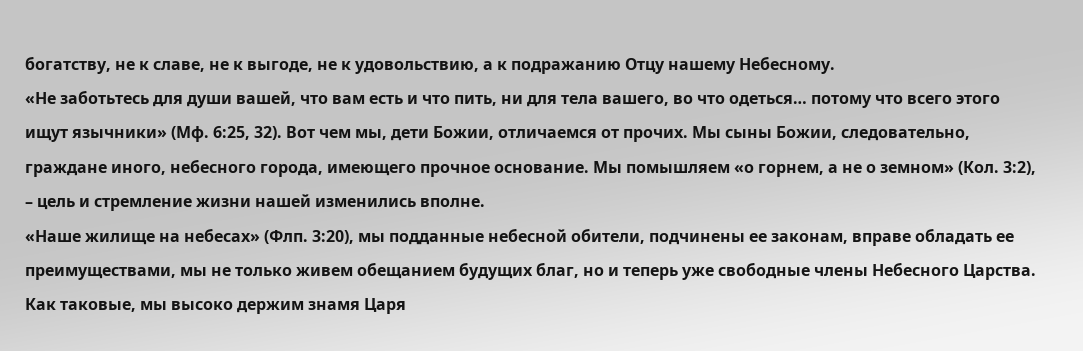богатству, не к славе, не к выгоде, не к удовольствию, а к подражанию Отцу нашему Небесному.
«Не заботьтесь для души вашей, что вам есть и что пить, ни для тела вашего, во что одеться… потому что всего этого ищут язычники» (Мф. 6:25, 32). Вот чем мы, дети Божии, отличаемся от прочих. Мы сыны Божии, следовательно, граждане иного, небесного города, имеющего прочное основание. Мы помышляем «о горнем, а не о земном» (Кол. 3:2), – цель и стремление жизни нашей изменились вполне.
«Наше жилище на небесах» (Флп. 3:20), мы подданные небесной обители, подчинены ее законам, вправе обладать ее преимуществами, мы не только живем обещанием будущих благ, но и теперь уже свободные члены Небесного Царства. Как таковые, мы высоко держим знамя Царя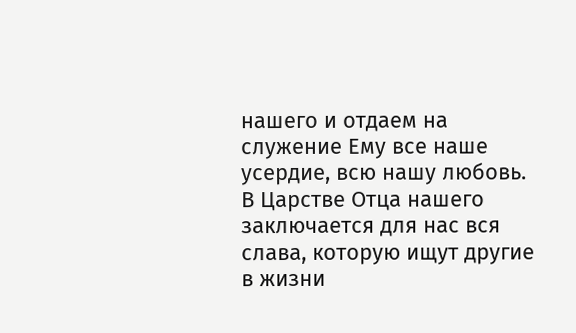нашего и отдаем на служение Ему все наше усердие, всю нашу любовь.
В Царстве Отца нашего заключается для нас вся слава, которую ищут другие в жизни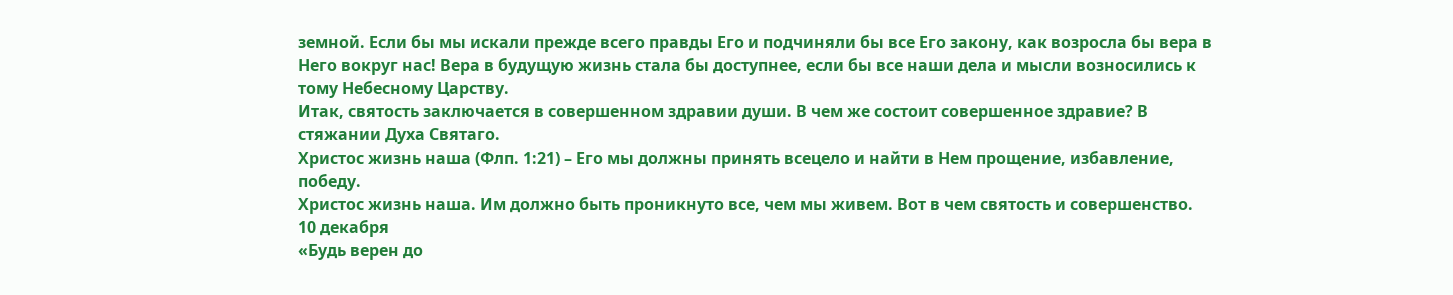земной. Если бы мы искали прежде всего правды Его и подчиняли бы все Его закону, как возросла бы вера в Него вокруг нас! Вера в будущую жизнь стала бы доступнее, если бы все наши дела и мысли возносились к тому Небесному Царству.
Итак, святость заключается в совершенном здравии души. В чем же состоит совершенное здравие? В стяжании Духа Святаго.
Христос жизнь наша (Флп. 1:21) – Его мы должны принять всецело и найти в Нем прощение, избавление, победу.
Христос жизнь наша. Им должно быть проникнуто все, чем мы живем. Вот в чем святость и совершенство.
10 декабря
«Будь верен до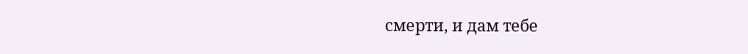смерти, и дам тебе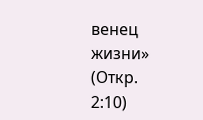венец жизни» (Откр.
2:10)